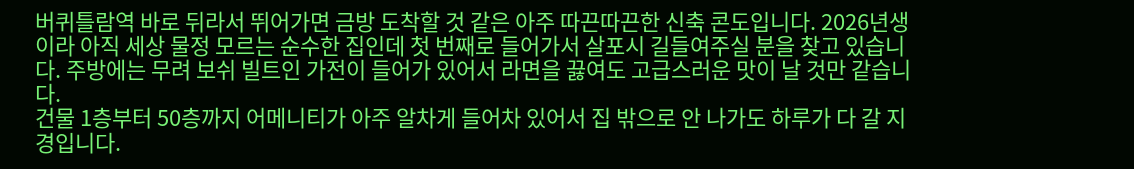버퀴틀람역 바로 뒤라서 뛰어가면 금방 도착할 것 같은 아주 따끈따끈한 신축 콘도입니다. 2026년생이라 아직 세상 물정 모르는 순수한 집인데 첫 번째로 들어가서 살포시 길들여주실 분을 찾고 있습니다. 주방에는 무려 보쉬 빌트인 가전이 들어가 있어서 라면을 끓여도 고급스러운 맛이 날 것만 같습니다.
건물 1층부터 50층까지 어메니티가 아주 알차게 들어차 있어서 집 밖으로 안 나가도 하루가 다 갈 지경입니다.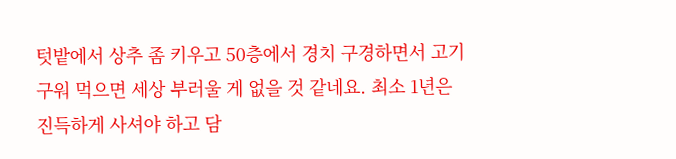텃밭에서 상추 좀 키우고 50층에서 경치 구경하면서 고기 구워 먹으면 세상 부러울 게 없을 것 같네요. 최소 1년은 진득하게 사셔야 하고 담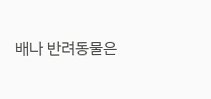배나 반려동물은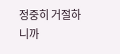정중히 거절하니까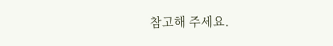참고해 주세요.